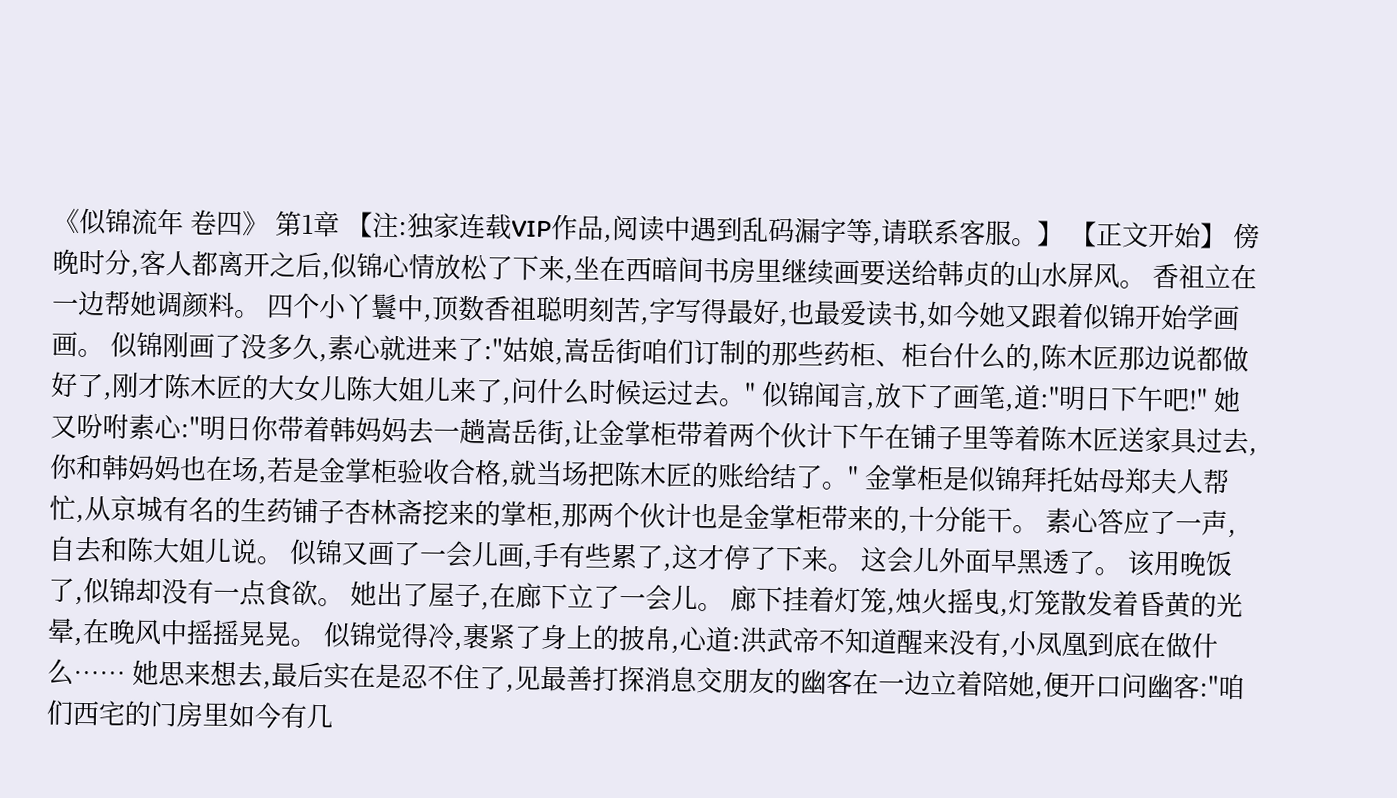《似锦流年 卷四》 第1章 【注:独家连载VIP作品,阅读中遇到乱码漏字等,请联系客服。】 【正文开始】 傍晚时分,客人都离开之后,似锦心情放松了下来,坐在西暗间书房里继续画要送给韩贞的山水屏风。 香祖立在一边帮她调颜料。 四个小丫鬟中,顶数香祖聪明刻苦,字写得最好,也最爱读书,如今她又跟着似锦开始学画画。 似锦刚画了没多久,素心就进来了:"姑娘,嵩岳街咱们订制的那些药柜、柜台什么的,陈木匠那边说都做好了,刚才陈木匠的大女儿陈大姐儿来了,问什么时候运过去。" 似锦闻言,放下了画笔,道:"明日下午吧!" 她又吩咐素心:"明日你带着韩妈妈去一趟嵩岳街,让金掌柜带着两个伙计下午在铺子里等着陈木匠送家具过去,你和韩妈妈也在场,若是金掌柜验收合格,就当场把陈木匠的账给结了。" 金掌柜是似锦拜托姑母郑夫人帮忙,从京城有名的生药铺子杏林斋挖来的掌柜,那两个伙计也是金掌柜带来的,十分能干。 素心答应了一声,自去和陈大姐儿说。 似锦又画了一会儿画,手有些累了,这才停了下来。 这会儿外面早黑透了。 该用晚饭了,似锦却没有一点食欲。 她出了屋子,在廊下立了一会儿。 廊下挂着灯笼,烛火摇曳,灯笼散发着昏黄的光晕,在晚风中摇摇晃晃。 似锦觉得冷,裹紧了身上的披帛,心道:洪武帝不知道醒来没有,小凤凰到底在做什么…… 她思来想去,最后实在是忍不住了,见最善打探消息交朋友的幽客在一边立着陪她,便开口问幽客:"咱们西宅的门房里如今有几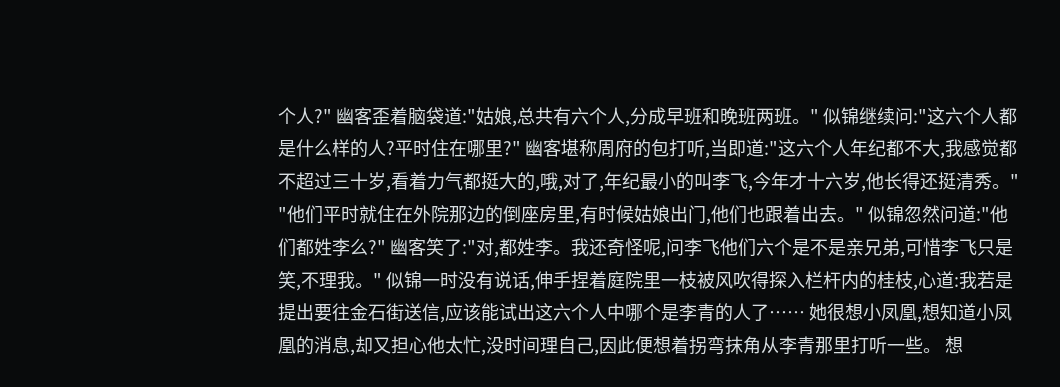个人?" 幽客歪着脑袋道:"姑娘,总共有六个人,分成早班和晚班两班。" 似锦继续问:"这六个人都是什么样的人?平时住在哪里?" 幽客堪称周府的包打听,当即道:"这六个人年纪都不大,我感觉都不超过三十岁,看着力气都挺大的,哦,对了,年纪最小的叫李飞,今年才十六岁,他长得还挺清秀。" "他们平时就住在外院那边的倒座房里,有时候姑娘出门,他们也跟着出去。" 似锦忽然问道:"他们都姓李么?" 幽客笑了:"对,都姓李。我还奇怪呢,问李飞他们六个是不是亲兄弟,可惜李飞只是笑,不理我。" 似锦一时没有说话,伸手捏着庭院里一枝被风吹得探入栏杆内的桂枝,心道:我若是提出要往金石街送信,应该能试出这六个人中哪个是李青的人了…… 她很想小凤凰,想知道小凤凰的消息,却又担心他太忙,没时间理自己,因此便想着拐弯抹角从李青那里打听一些。 想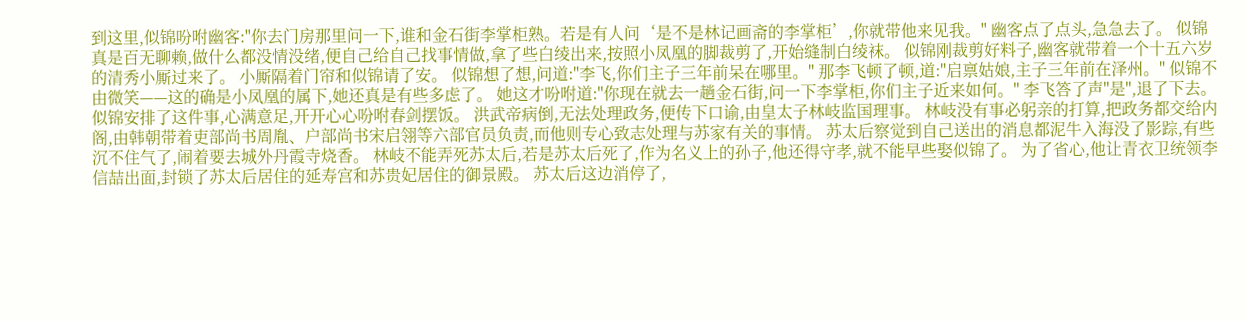到这里,似锦吩咐幽客:"你去门房那里问一下,谁和金石街李掌柜熟。若是有人问‘是不是林记画斋的李掌柜’,你就带他来见我。" 幽客点了点头,急急去了。 似锦真是百无聊赖,做什么都没情没绪,便自己给自己找事情做,拿了些白绫出来,按照小凤凰的脚裁剪了,开始缝制白绫袜。 似锦刚裁剪好料子,幽客就带着一个十五六岁的清秀小厮过来了。 小厮隔着门帘和似锦请了安。 似锦想了想,问道:"李飞,你们主子三年前呆在哪里。" 那李飞顿了顿,道:"启禀姑娘,主子三年前在泽州。" 似锦不由微笑——这的确是小凤凰的属下,她还真是有些多虑了。 她这才吩咐道:"你现在就去一趟金石街,问一下李掌柜,你们主子近来如何。" 李飞答了声"是",退了下去。 似锦安排了这件事,心满意足,开开心心吩咐春剑摆饭。 洪武帝病倒,无法处理政务,便传下口谕,由皇太子林岐监国理事。 林岐没有事必躬亲的打算,把政务都交给内阁,由韩朝带着吏部尚书周胤、户部尚书宋启翎等六部官员负责,而他则专心致志处理与苏家有关的事情。 苏太后察觉到自己送出的消息都泥牛入海没了影踪,有些沉不住气了,闹着要去城外丹霞寺烧香。 林岐不能弄死苏太后,若是苏太后死了,作为名义上的孙子,他还得守孝,就不能早些娶似锦了。 为了省心,他让青衣卫统领李信喆出面,封锁了苏太后居住的延寿宫和苏贵妃居住的御景殿。 苏太后这边消停了,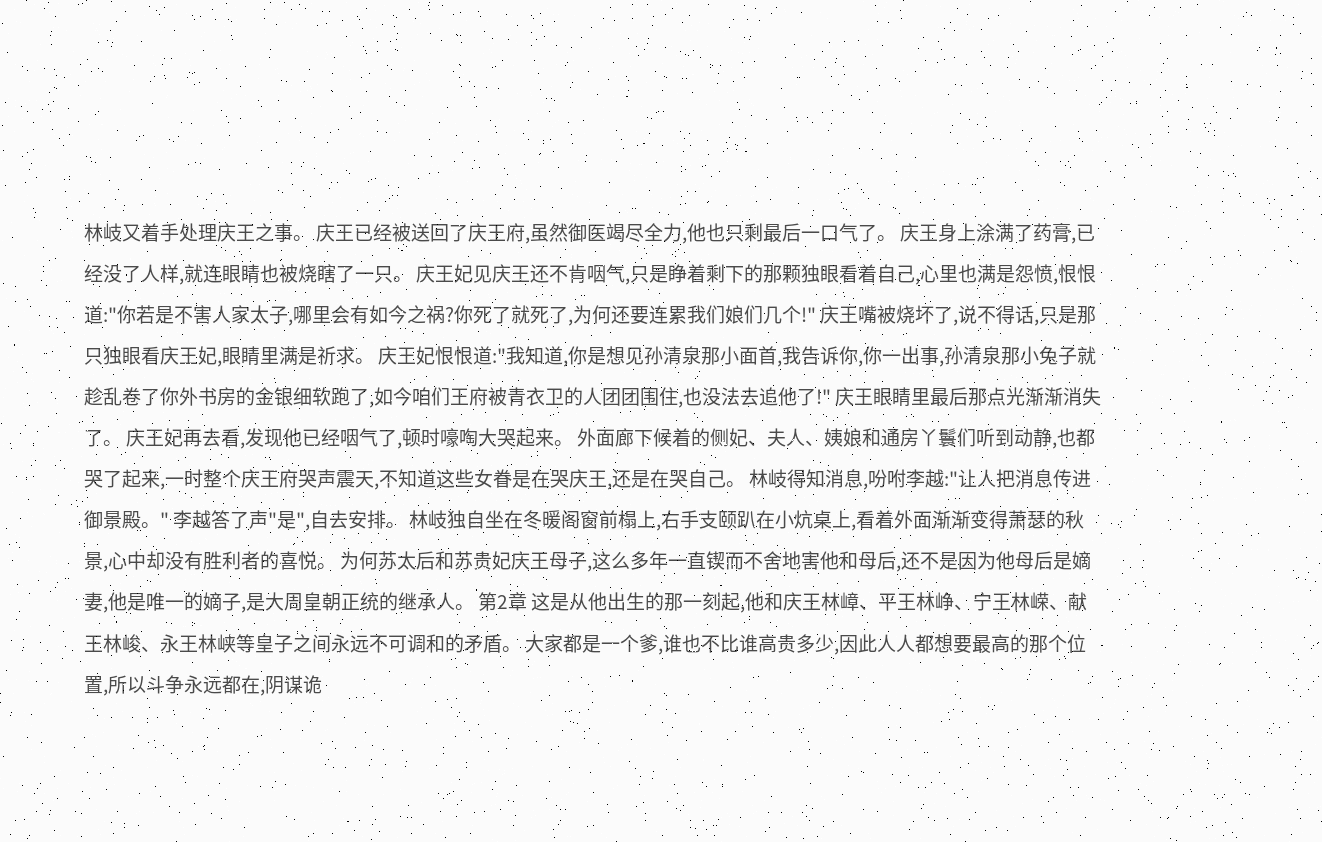林岐又着手处理庆王之事。 庆王已经被送回了庆王府,虽然御医竭尽全力,他也只剩最后一口气了。 庆王身上涂满了药膏,已经没了人样,就连眼睛也被烧瞎了一只。 庆王妃见庆王还不肯咽气,只是睁着剩下的那颗独眼看着自己,心里也满是怨愤,恨恨道:"你若是不害人家太子,哪里会有如今之祸?你死了就死了,为何还要连累我们娘们几个!" 庆王嘴被烧坏了,说不得话,只是那只独眼看庆王妃,眼睛里满是祈求。 庆王妃恨恨道:"我知道,你是想见孙清泉那小面首,我告诉你,你一出事,孙清泉那小兔子就趁乱卷了你外书房的金银细软跑了,如今咱们王府被青衣卫的人团团围住,也没法去追他了!" 庆王眼睛里最后那点光渐渐消失了。 庆王妃再去看,发现他已经咽气了,顿时嚎啕大哭起来。 外面廊下候着的侧妃、夫人、姨娘和通房丫鬟们听到动静,也都哭了起来,一时整个庆王府哭声震天,不知道这些女眷是在哭庆王,还是在哭自己。 林岐得知消息,吩咐李越:"让人把消息传进御景殿。" 李越答了声"是",自去安排。 林岐独自坐在冬暖阁窗前榻上,右手支颐趴在小炕桌上,看着外面渐渐变得萧瑟的秋景,心中却没有胜利者的喜悦。 为何苏太后和苏贵妃庆王母子,这么多年一直锲而不舍地害他和母后,还不是因为他母后是嫡妻,他是唯一的嫡子,是大周皇朝正统的继承人。 第2章 这是从他出生的那一刻起,他和庆王林嶂、平王林峥、宁王林嵘、献王林峻、永王林峡等皇子之间永远不可调和的矛盾。 大家都是一个爹,谁也不比谁高贵多少,因此人人都想要最高的那个位置,所以斗争永远都在,阴谋诡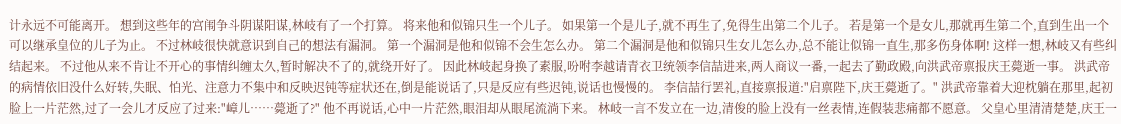计永远不可能离开。 想到这些年的宫闱争斗阴谋阳谋,林岐有了一个打算。 将来他和似锦只生一个儿子。 如果第一个是儿子,就不再生了,免得生出第二个儿子。 若是第一个是女儿,那就再生第二个,直到生出一个可以继承皇位的儿子为止。 不过林岐很快就意识到自己的想法有漏洞。 第一个漏洞是他和似锦不会生怎么办。 第二个漏洞是他和似锦只生女儿怎么办,总不能让似锦一直生,那多伤身体啊! 这样一想,林岐又有些纠结起来。 不过他从来不肯让不开心的事情纠缠太久,暂时解决不了的,就绕开好了。 因此林岐起身换了素服,吩咐李越请青衣卫统领李信喆进来,两人商议一番,一起去了勤政殿,向洪武帝禀报庆王薨逝一事。 洪武帝的病情依旧没什么好转,失眠、怕光、注意力不集中和反映迟钝等症状还在,倒是能说话了,只是反应有些迟钝,说话也慢慢的。 李信喆行罢礼,直接禀报道:"启禀陛下,庆王薨逝了。" 洪武帝靠着大迎枕躺在那里,起初脸上一片茫然,过了一会儿才反应了过来:"嶂儿……薨逝了?" 他不再说话,心中一片茫然,眼泪却从眼尾流淌下来。 林岐一言不发立在一边,清俊的脸上没有一丝表情,连假装悲痛都不愿意。 父皇心里清清楚楚,庆王一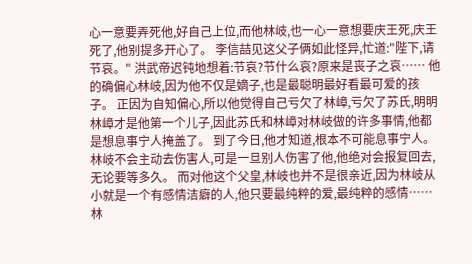心一意要弄死他,好自己上位,而他林岐,也一心一意想要庆王死,庆王死了,他别提多开心了。 李信喆见这父子俩如此怪异,忙道:"陛下,请节哀。" 洪武帝迟钝地想着:节哀?节什么哀?原来是丧子之哀…… 他的确偏心林岐,因为他不仅是嫡子,也是最聪明最好看最可爱的孩子。 正因为自知偏心,所以他觉得自己亏欠了林嶂,亏欠了苏氏,明明林嶂才是他第一个儿子,因此苏氏和林嶂对林岐做的许多事情,他都是想息事宁人掩盖了。 到了今日,他才知道,根本不可能息事宁人。 林岐不会主动去伤害人,可是一旦别人伤害了他,他绝对会报复回去,无论要等多久。 而对他这个父皇,林岐也并不是很亲近,因为林岐从小就是一个有感情洁癖的人,他只要最纯粹的爱,最纯粹的感情…… 林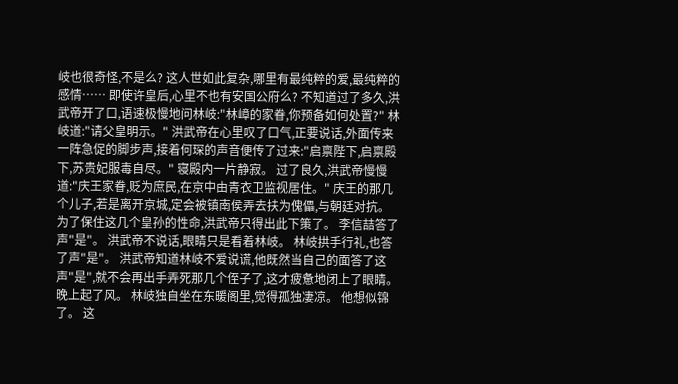岐也很奇怪,不是么? 这人世如此复杂,哪里有最纯粹的爱,最纯粹的感情…… 即使许皇后,心里不也有安国公府么? 不知道过了多久,洪武帝开了口,语速极慢地问林岐:"林嶂的家眷,你预备如何处置?" 林岐道:"请父皇明示。" 洪武帝在心里叹了口气,正要说话,外面传来一阵急促的脚步声,接着何琛的声音便传了过来:"启禀陛下,启禀殿下,苏贵妃服毒自尽。" 寝殿内一片静寂。 过了良久,洪武帝慢慢道:"庆王家眷,贬为庶民,在京中由青衣卫监视居住。" 庆王的那几个儿子,若是离开京城,定会被镇南侯弄去扶为傀儡,与朝廷对抗。 为了保住这几个皇孙的性命,洪武帝只得出此下策了。 李信喆答了声"是"。 洪武帝不说话,眼睛只是看着林岐。 林岐拱手行礼,也答了声"是"。 洪武帝知道林岐不爱说谎,他既然当自己的面答了这声"是",就不会再出手弄死那几个侄子了,这才疲惫地闭上了眼睛。 晚上起了风。 林岐独自坐在东暖阁里,觉得孤独凄凉。 他想似锦了。 这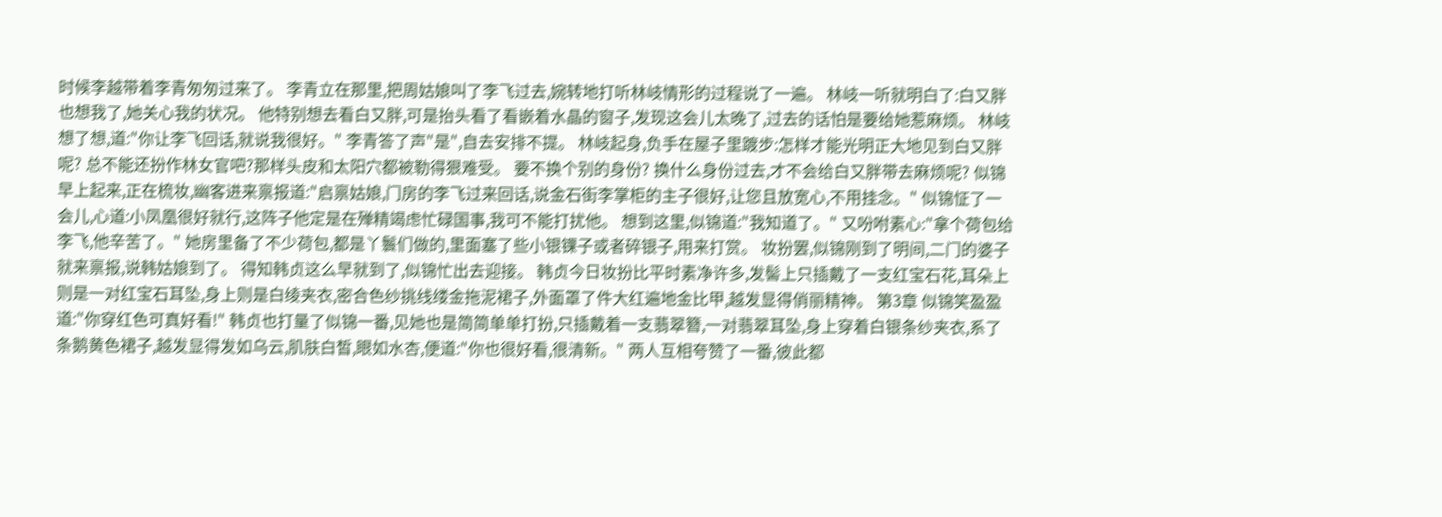时候李越带着李青匆匆过来了。 李青立在那里,把周姑娘叫了李飞过去,婉转地打听林岐情形的过程说了一遍。 林岐一听就明白了:白又胖也想我了,她关心我的状况。 他特别想去看白又胖,可是抬头看了看嵌着水晶的窗子,发现这会儿太晚了,过去的话怕是要给她惹麻烦。 林岐想了想,道:"你让李飞回话,就说我很好。" 李青答了声"是",自去安排不提。 林岐起身,负手在屋子里踱步:怎样才能光明正大地见到白又胖呢? 总不能还扮作林女官吧?那样头皮和太阳穴都被勒得狠难受。 要不换个别的身份? 换什么身份过去,才不会给白又胖带去麻烦呢? 似锦早上起来,正在梳妆,幽客进来禀报道:"启禀姑娘,门房的李飞过来回话,说金石街李掌柜的主子很好,让您且放宽心,不用挂念。" 似锦怔了一会儿,心道:小凤凰很好就行,这阵子他定是在殚精竭虑忙碌国事,我可不能打扰他。 想到这里,似锦道:"我知道了。" 又吩咐素心:"拿个荷包给李飞,他辛苦了。" 她房里备了不少荷包,都是丫鬟们做的,里面塞了些小银锞子或者碎银子,用来打赏。 妆扮罢,似锦刚到了明间,二门的婆子就来禀报,说韩姑娘到了。 得知韩贞这么早就到了,似锦忙出去迎接。 韩贞今日妆扮比平时素净许多,发髻上只插戴了一支红宝石花,耳朵上则是一对红宝石耳坠,身上则是白绫夹衣,密合色纱挑线缕金拖泥裙子,外面罩了件大红遍地金比甲,越发显得俏丽精神。 第3章 似锦笑盈盈道:"你穿红色可真好看!" 韩贞也打量了似锦一番,见她也是简简单单打扮,只插戴着一支翡翠簪,一对翡翠耳坠,身上穿着白银条纱夹衣,系了条鹅黄色裙子,越发显得发如乌云,肌肤白皙,眼如水杏,便道:"你也很好看,很清新。" 两人互相夸赞了一番,彼此都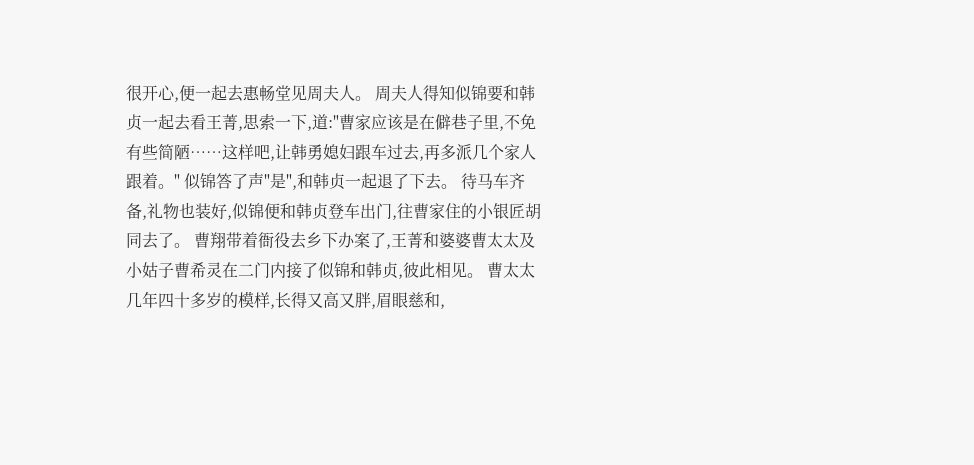很开心,便一起去惠畅堂见周夫人。 周夫人得知似锦要和韩贞一起去看王菁,思索一下,道:"曹家应该是在僻巷子里,不免有些简陋……这样吧,让韩勇媳妇跟车过去,再多派几个家人跟着。" 似锦答了声"是",和韩贞一起退了下去。 待马车齐备,礼物也装好,似锦便和韩贞登车出门,往曹家住的小银匠胡同去了。 曹翔带着衙役去乡下办案了,王菁和婆婆曹太太及小姑子曹希灵在二门内接了似锦和韩贞,彼此相见。 曹太太几年四十多岁的模样,长得又高又胖,眉眼慈和,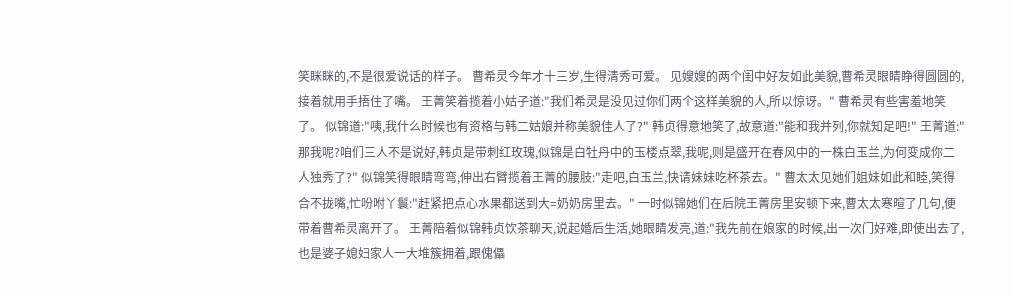笑眯眯的,不是很爱说话的样子。 曹希灵今年才十三岁,生得清秀可爱。 见嫂嫂的两个闺中好友如此美貌,曹希灵眼睛睁得圆圆的,接着就用手捂住了嘴。 王菁笑着揽着小姑子道:"我们希灵是没见过你们两个这样美貌的人,所以惊讶。" 曹希灵有些害羞地笑了。 似锦道:"咦,我什么时候也有资格与韩二姑娘并称美貌佳人了?" 韩贞得意地笑了,故意道:"能和我并列,你就知足吧!" 王菁道:"那我呢?咱们三人不是说好,韩贞是带刺红玫瑰,似锦是白牡丹中的玉楼点翠,我呢,则是盛开在春风中的一株白玉兰,为何变成你二人独秀了?" 似锦笑得眼睛弯弯,伸出右臂揽着王菁的腰肢:"走吧,白玉兰,快请妹妹吃杯茶去。" 曹太太见她们姐妹如此和睦,笑得合不拢嘴,忙吩咐丫鬟:"赶紧把点心水果都送到大=奶奶房里去。" 一时似锦她们在后院王菁房里安顿下来,曹太太寒暄了几句,便带着曹希灵离开了。 王菁陪着似锦韩贞饮茶聊天,说起婚后生活,她眼睛发亮,道:"我先前在娘家的时候,出一次门好难,即使出去了,也是婆子媳妇家人一大堆簇拥着,跟傀儡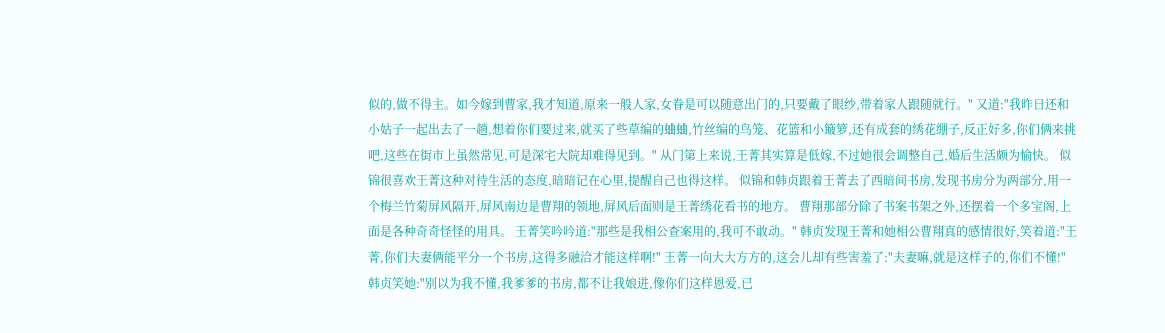似的,做不得主。如今嫁到曹家,我才知道,原来一般人家,女眷是可以随意出门的,只要戴了眼纱,带着家人跟随就行。" 又道:"我昨日还和小姑子一起出去了一趟,想着你们要过来,就买了些草编的蛐蛐,竹丝编的鸟笼、花篮和小簸箩,还有成套的绣花绷子,反正好多,你们俩来挑吧,这些在街市上虽然常见,可是深宅大院却难得见到。" 从门第上来说,王菁其实算是低嫁,不过她很会调整自己,婚后生活颇为愉快。 似锦很喜欢王菁这种对待生活的态度,暗暗记在心里,提醒自己也得这样。 似锦和韩贞跟着王菁去了西暗间书房,发现书房分为两部分,用一个梅兰竹菊屏风隔开,屏风南边是曹翔的领地,屏风后面则是王菁绣花看书的地方。 曹翔那部分除了书案书架之外,还摆着一个多宝阁,上面是各种奇奇怪怪的用具。 王菁笑吟吟道:"那些是我相公查案用的,我可不敢动。" 韩贞发现王菁和她相公曹翔真的感情很好,笑着道:"王菁,你们夫妻俩能平分一个书房,这得多融洽才能这样啊!" 王菁一向大大方方的,这会儿却有些害羞了:"夫妻嘛,就是这样子的,你们不懂!" 韩贞笑她:"别以为我不懂,我爹爹的书房,都不让我娘进,像你们这样恩爱,已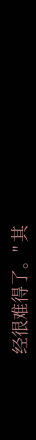经很难得了。" 其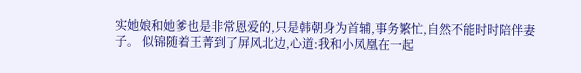实她娘和她爹也是非常恩爱的,只是韩朝身为首辅,事务繁忙,自然不能时时陪伴妻子。 似锦随着王菁到了屏风北边,心道:我和小凤凰在一起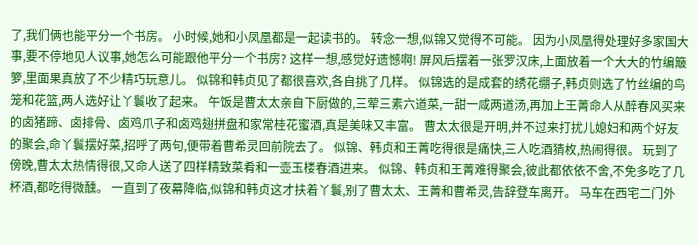了,我们俩也能平分一个书房。 小时候,她和小凤凰都是一起读书的。 转念一想,似锦又觉得不可能。 因为小凤凰得处理好多家国大事,要不停地见人议事,她怎么可能跟他平分一个书房? 这样一想,感觉好遗憾啊! 屏风后摆着一张罗汉床,上面放着一个大大的竹编簸箩,里面果真放了不少精巧玩意儿。 似锦和韩贞见了都很喜欢,各自挑了几样。 似锦选的是成套的绣花绷子,韩贞则选了竹丝编的鸟笼和花篮,两人选好让丫鬟收了起来。 午饭是曹太太亲自下厨做的,三荤三素六道菜,一甜一咸两道汤,再加上王菁命人从醉春风买来的卤猪蹄、卤排骨、卤鸡爪子和卤鸡翅拼盘和家常桂花蜜酒,真是美味又丰富。 曹太太很是开明,并不过来打扰儿媳妇和两个好友的聚会,命丫鬟摆好菜,招呼了两句,便带着曹希灵回前院去了。 似锦、韩贞和王菁吃得很是痛快,三人吃酒猜枚,热闹得很。 玩到了傍晚,曹太太热情得很,又命人送了四样精致菜肴和一壶玉楼春酒进来。 似锦、韩贞和王菁难得聚会,彼此都依依不舍,不免多吃了几杯酒,都吃得微醺。 一直到了夜幕降临,似锦和韩贞这才扶着丫鬟,别了曹太太、王菁和曹希灵,告辞登车离开。 马车在西宅二门外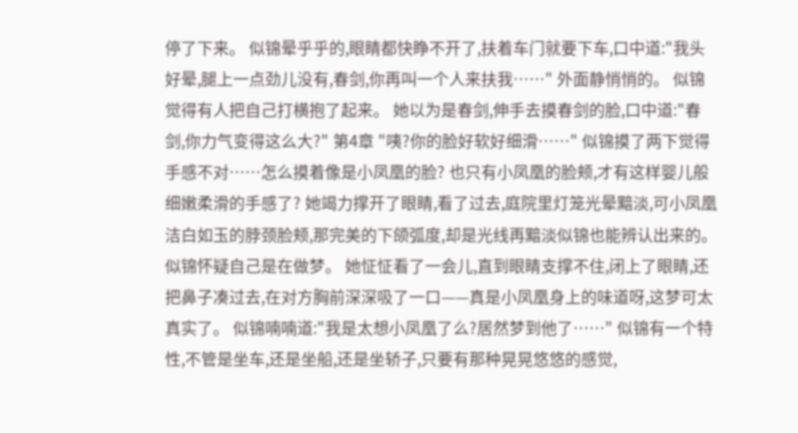停了下来。 似锦晕乎乎的,眼睛都快睁不开了,扶着车门就要下车,口中道:"我头好晕,腿上一点劲儿没有,春剑,你再叫一个人来扶我……" 外面静悄悄的。 似锦觉得有人把自己打横抱了起来。 她以为是春剑,伸手去摸春剑的脸,口中道:"春剑,你力气变得这么大?" 第4章 "咦?你的脸好软好细滑……" 似锦摸了两下觉得手感不对……怎么摸着像是小凤凰的脸? 也只有小凤凰的脸颊,才有这样婴儿般细嫩柔滑的手感了? 她竭力撑开了眼睛,看了过去,庭院里灯笼光晕黯淡,可小凤凰洁白如玉的脖颈脸颊,那完美的下颌弧度,却是光线再黯淡似锦也能辨认出来的。 似锦怀疑自己是在做梦。 她怔怔看了一会儿,直到眼睛支撑不住,闭上了眼睛,还把鼻子凑过去,在对方胸前深深吸了一口——真是小凤凰身上的味道呀,这梦可太真实了。 似锦喃喃道:"我是太想小凤凰了么?居然梦到他了……" 似锦有一个特性,不管是坐车,还是坐船,还是坐轿子,只要有那种晃晃悠悠的感觉,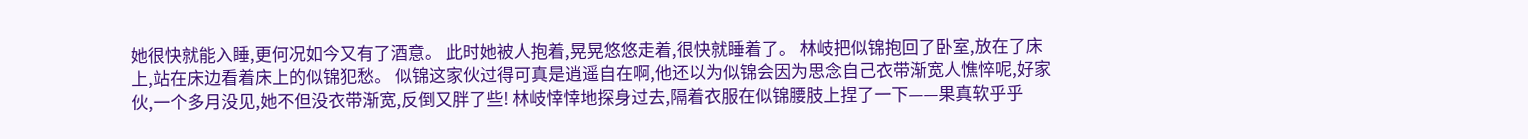她很快就能入睡,更何况如今又有了酒意。 此时她被人抱着,晃晃悠悠走着,很快就睡着了。 林岐把似锦抱回了卧室,放在了床上,站在床边看着床上的似锦犯愁。 似锦这家伙过得可真是逍遥自在啊,他还以为似锦会因为思念自己衣带渐宽人憔悴呢,好家伙,一个多月没见,她不但没衣带渐宽,反倒又胖了些! 林岐悻悻地探身过去,隔着衣服在似锦腰肢上捏了一下——果真软乎乎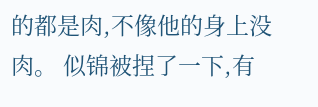的都是肉,不像他的身上没肉。 似锦被捏了一下,有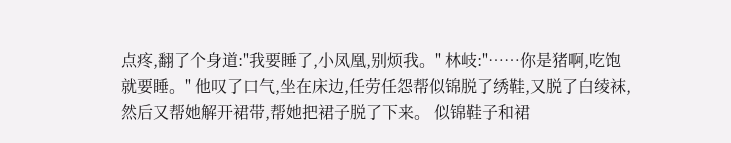点疼,翻了个身道:"我要睡了,小凤凰,别烦我。" 林岐:"……你是猪啊,吃饱就要睡。" 他叹了口气,坐在床边,任劳任怨帮似锦脱了绣鞋,又脱了白绫袜,然后又帮她解开裙带,帮她把裙子脱了下来。 似锦鞋子和裙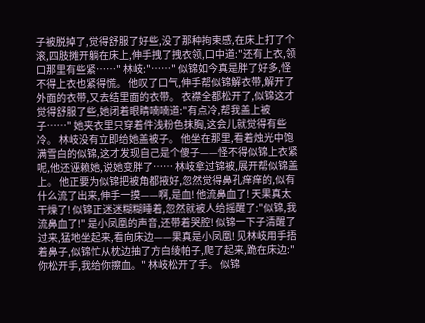子被脱掉了,觉得舒服了好些,没了那种拘束感,在床上打了个滚,四肢摊开躺在床上,伸手拽了拽衣领,口中道:"还有上衣,领口那里有些紧……" 林岐:"……" 似锦如今真是胖了好多,怪不得上衣也紧得慌。 他叹了口气,伸手帮似锦解衣带,解开了外面的衣带,又去结里面的衣带。 衣襟全都松开了,似锦这才觉得舒服了些,她闭着眼睛喃喃道:"有点冷,帮我盖上被子……" 她夹衣里只穿着件浅粉色抹胸,这会儿就觉得有些冷。 林岐没有立即给她盖被子。 他坐在那里,看着烛光中饱满雪白的似锦,这才发现自己是个傻子——怪不得似锦上衣紧呢,他还诬赖她,说她变胖了…… 林岐拿过锦被,展开帮似锦盖上。 他正要为似锦把被角都掖好,忽然觉得鼻孔痒痒的,似有什么流了出来,伸手一摸——啊,是血! 他流鼻血了! 天果真太干燥了! 似锦正迷迷糊糊睡着,忽然就被人给摇醒了:"似锦,我流鼻血了!" 是小凤凰的声音,还带着哭腔! 似锦一下子清醒了过来,猛地坐起来,看向床边——果真是小凤凰! 见林岐用手捂着鼻子,似锦忙从枕边抽了方白绫帕子,爬了起来,跪在床边:"你松开手,我给你擦血。" 林岐松开了手。 似锦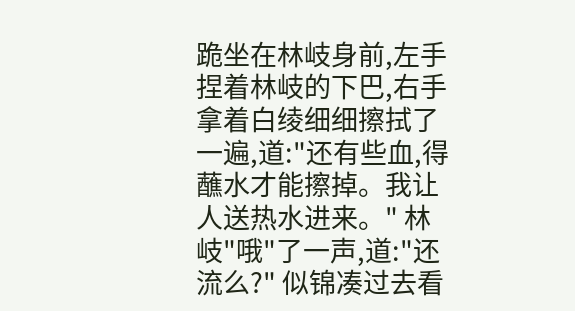跪坐在林岐身前,左手捏着林岐的下巴,右手拿着白绫细细擦拭了一遍,道:"还有些血,得蘸水才能擦掉。我让人送热水进来。" 林岐"哦"了一声,道:"还流么?" 似锦凑过去看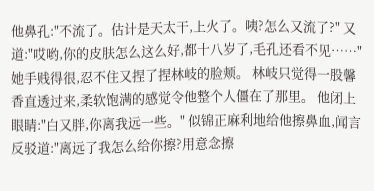他鼻孔:"不流了。估计是天太干,上火了。咦?怎么又流了?" 又道:"哎哟,你的皮肤怎么这么好,都十八岁了,毛孔还看不见……" 她手贱得很,忍不住又捏了捏林岐的脸颊。 林岐只觉得一股馨香直透过来,柔软饱满的感觉令他整个人僵在了那里。 他闭上眼睛:"白又胖,你离我远一些。" 似锦正麻利地给他擦鼻血,闻言反驳道:"离远了我怎么给你擦?用意念擦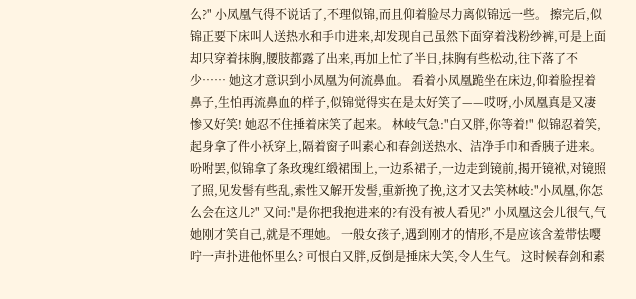么?" 小凤凰气得不说话了,不理似锦,而且仰着脸尽力离似锦远一些。 擦完后,似锦正要下床叫人送热水和手巾进来,却发现自己虽然下面穿着浅粉纱裤,可是上面却只穿着抹胸,腰肢都露了出来,再加上忙了半日,抹胸有些松动,往下落了不少…… 她这才意识到小凤凰为何流鼻血。 看着小凤凰跪坐在床边,仰着脸捏着鼻子,生怕再流鼻血的样子,似锦觉得实在是太好笑了——哎呀,小凤凰真是又凄惨又好笑! 她忍不住捶着床笑了起来。 林岐气急:"白又胖,你等着!" 似锦忍着笑,起身拿了件小袄穿上,隔着窗子叫素心和春剑送热水、洁净手巾和香胰子进来。 吩咐罢,似锦拿了条玫瑰红缎裙围上,一边系裙子,一边走到镜前,揭开镜袱,对镜照了照,见发髻有些乱,索性又解开发髻,重新挽了挽,这才又去笑林岐:"小凤凰,你怎么会在这儿?" 又问:"是你把我抱进来的?有没有被人看见?" 小凤凰这会儿很气,气她刚才笑自己,就是不理她。 一般女孩子,遇到刚才的情形,不是应该含羞带怯嘤咛一声扑进他怀里么? 可恨白又胖,反倒是捶床大笑,令人生气。 这时候春剑和素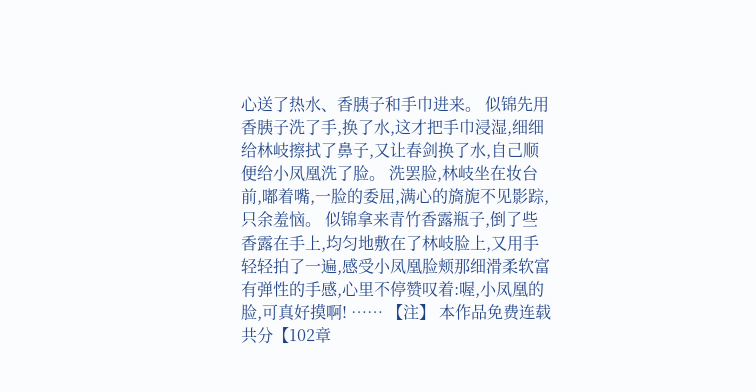心送了热水、香胰子和手巾进来。 似锦先用香胰子洗了手,换了水,这才把手巾浸湿,细细给林岐擦拭了鼻子,又让春剑换了水,自己顺便给小凤凰洗了脸。 洗罢脸,林岐坐在妆台前,嘟着嘴,一脸的委屈,满心的旖旎不见影踪,只余羞恼。 似锦拿来青竹香露瓶子,倒了些香露在手上,均匀地敷在了林岐脸上,又用手轻轻拍了一遍,感受小凤凰脸颊那细滑柔软富有弹性的手感,心里不停赞叹着:喔,小凤凰的脸,可真好摸啊! …… 【注】 本作品免费连载共分【102章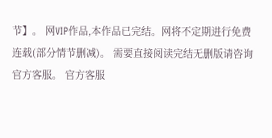节】。 网VIP作品,本作品已完结。网将不定期进行免费连载(部分情节删减)。 需要直接阅读完结无删版请咨询官方客服。 官方客服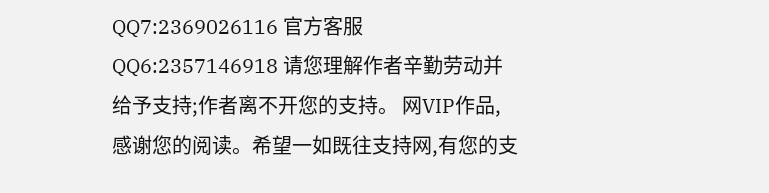QQ7:2369026116 官方客服QQ6:2357146918 请您理解作者辛勤劳动并给予支持;作者离不开您的支持。 网VIP作品,感谢您的阅读。希望一如既往支持网,有您的支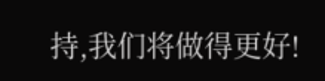持,我们将做得更好!